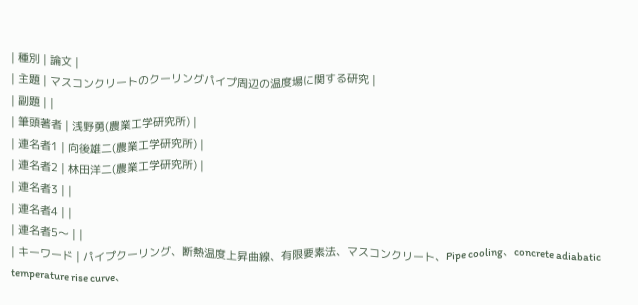| 種別 | 論文 |
| 主題 | マスコンクリートのクーリングパイプ周辺の温度場に関する研究 |
| 副題 | |
| 筆頭著者 | 浅野勇(農業工学研究所) |
| 連名者1 | 向後雄二(農業工学研究所) |
| 連名者2 | 林田洋二(農業工学研究所) |
| 連名者3 | |
| 連名者4 | |
| 連名者5〜 | |
| キーワード | パイプクーリング、断熱温度上昇曲線、有限要素法、マスコンクリート、Pipe cooling、concrete adiabatic temperature rise curve、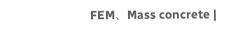FEM、Mass concrete |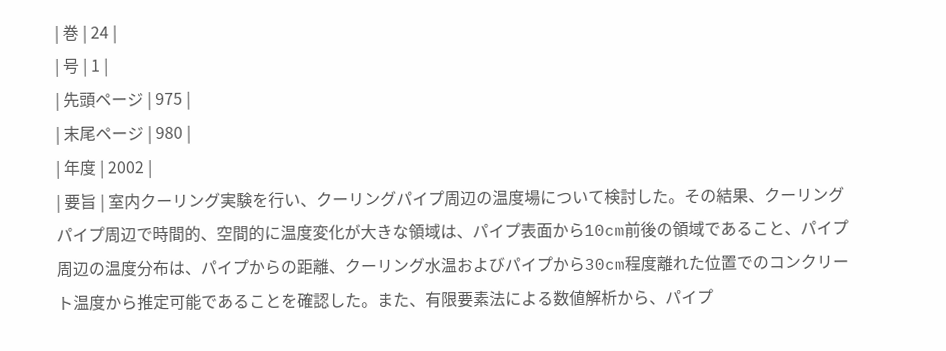| 巻 | 24 |
| 号 | 1 |
| 先頭ページ | 975 |
| 末尾ページ | 980 |
| 年度 | 2002 |
| 要旨 | 室内クーリング実験を行い、クーリングパイプ周辺の温度場について検討した。その結果、クーリングパイプ周辺で時間的、空間的に温度変化が大きな領域は、パイプ表面から10cm前後の領域であること、パイプ周辺の温度分布は、パイプからの距離、クーリング水温およびパイプから30cm程度離れた位置でのコンクリート温度から推定可能であることを確認した。また、有限要素法による数値解析から、パイプ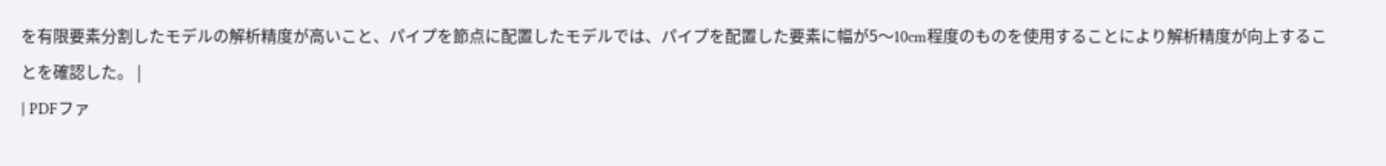を有限要素分割したモデルの解析精度が高いこと、パイプを節点に配置したモデルでは、パイプを配置した要素に幅が5〜10cm程度のものを使用することにより解析精度が向上することを確認した。 |
| PDFファ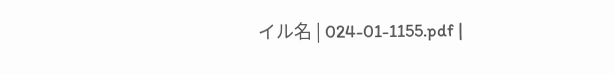イル名 | 024-01-1155.pdf |